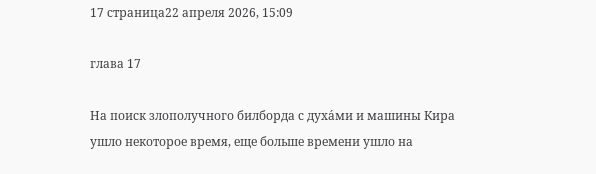17 страница22 апреля 2026, 15:09

глава 17

На поиск злополучного билборда с духа́ми и машины Кира ушло некоторое время, еще больше времени ушло на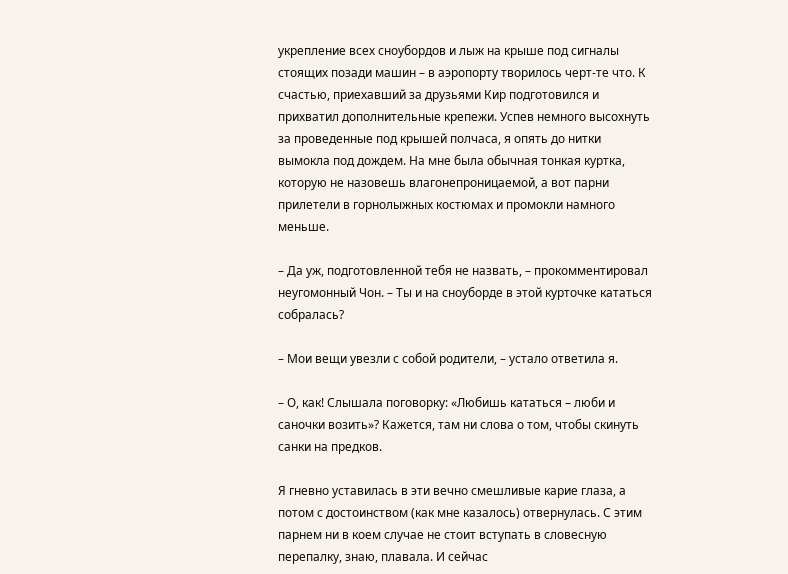укрепление всех сноубордов и лыж на крыше под сигналы стоящих позади машин – в аэропорту творилось черт-те что. К счастью, приехавший за друзьями Кир подготовился и прихватил дополнительные крепежи. Успев немного высохнуть за проведенные под крышей полчаса, я опять до нитки вымокла под дождем. На мне была обычная тонкая куртка, которую не назовешь влагонепроницаемой, а вот парни прилетели в горнолыжных костюмах и промокли намного меньше.

– Да уж, подготовленной тебя не назвать, – прокомментировал неугомонный Чон. – Ты и на сноуборде в этой курточке кататься собралась?

– Мои вещи увезли с собой родители, – устало ответила я.

– О, как! Слышала поговорку: «Любишь кататься – люби и саночки возить»? Кажется, там ни слова о том, чтобы скинуть санки на предков.

Я гневно уставилась в эти вечно смешливые карие глаза, а потом с достоинством (как мне казалось) отвернулась. С этим парнем ни в коем случае не стоит вступать в словесную перепалку, знаю, плавала. И сейчас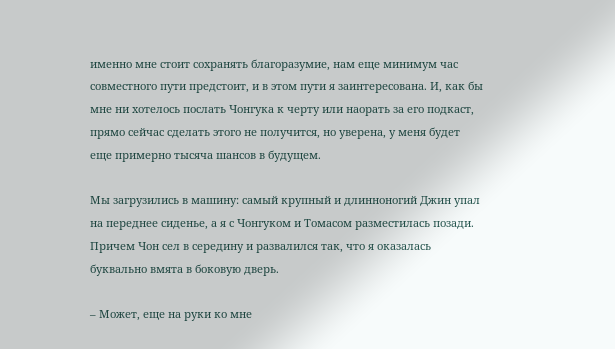именно мне стоит сохранять благоразумие, нам еще минимум час совместного пути предстоит, и в этом пути я заинтересована. И, как бы мне ни хотелось послать Чонгука к черту или наорать за его подкаст, прямо сейчас сделать этого не получится, но уверена, у меня будет еще примерно тысяча шансов в будущем.

Мы загрузились в машину: самый крупный и длинноногий Джин упал на переднее сиденье, а я с Чонгуком и Томасом разместилась позади. Причем Чон сел в середину и развалился так, что я оказалась буквально вмята в боковую дверь.

– Может, еще на руки ко мне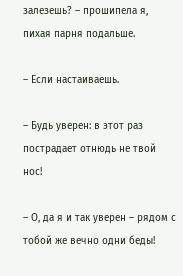залезешь? – прошипела я, пихая парня подальше.

– Если настаиваешь.

– Будь уверен: в этот раз пострадает отнюдь не твой нос!

– О, да я и так уверен – рядом с тобой же вечно одни беды!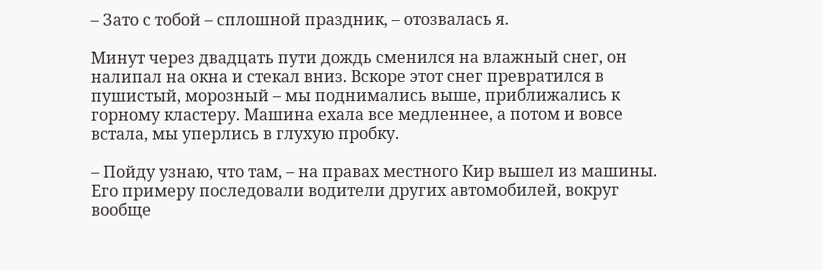– Зато с тобой – сплошной праздник, – отозвалась я.

Минут через двадцать пути дождь сменился на влажный снег, он налипал на окна и стекал вниз. Вскоре этот снег превратился в пушистый, морозный – мы поднимались выше, приближались к горному кластеру. Машина ехала все медленнее, а потом и вовсе встала, мы уперлись в глухую пробку.

– Пойду узнаю, что там, – на правах местного Кир вышел из машины. Его примеру последовали водители других автомобилей, вокруг вообще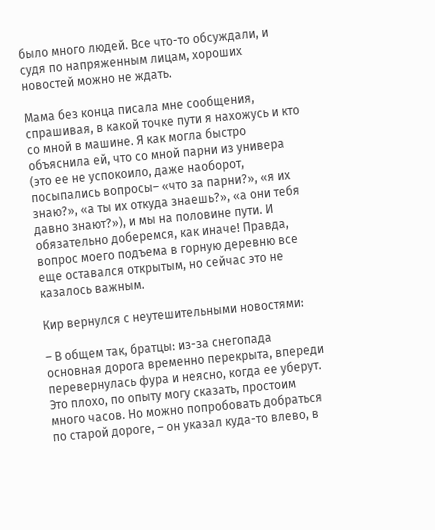было много людей. Все что-то обсуждали, и судя по напряженным лицам, хороших новостей можно не ждать.

Мама без конца писала мне сообщения, спрашивая, в какой точке пути я нахожусь и кто со мной в машине. Я как могла быстро объяснила ей, что со мной парни из универа (это ее не успокоило, даже наоборот, посыпались вопросы– «что за парни?», «я их знаю?», «а ты их откуда знаешь?», «а они тебя давно знают?»), и мы на половине пути. И обязательно доберемся, как иначе! Правда, вопрос моего подъема в горную деревню все еще оставался открытым, но сейчас это не казалось важным.

Кир вернулся с неутешительными новостями:

– В общем так, братцы: из-за снегопада основная дорога временно перекрыта, впереди перевернулась фура и неясно, когда ее уберут. Это плохо, по опыту могу сказать, простоим много часов. Но можно попробовать добраться по старой дороге, – он указал куда-то влево, в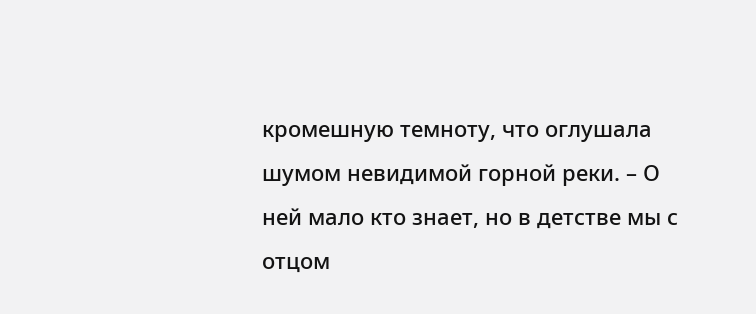кромешную темноту, что оглушала шумом невидимой горной реки. – О ней мало кто знает, но в детстве мы с отцом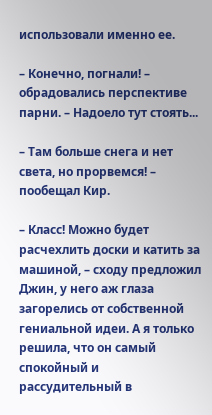использовали именно ее.

– Конечно, погнали! – обрадовались перспективе парни. – Надоело тут стоять...

– Там больше снега и нет света, но прорвемся! – пообещал Кир.

– Класс! Можно будет расчехлить доски и катить за машиной, – сходу предложил Джин, у него аж глаза загорелись от собственной гениальной идеи. А я только решила, что он самый спокойный и рассудительный в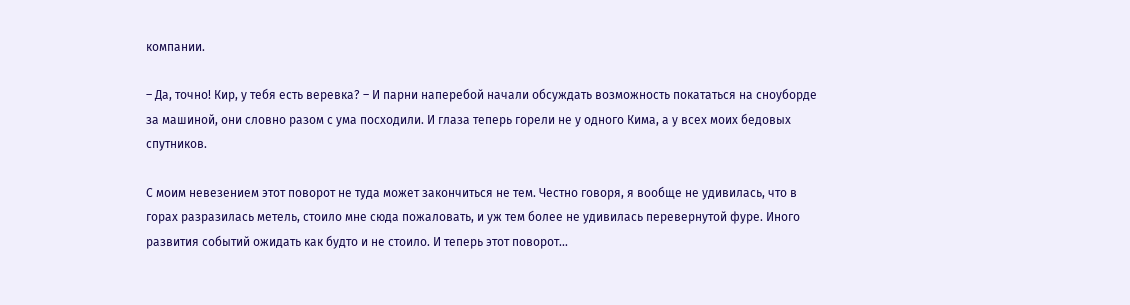компании.

– Да, точно! Кир, у тебя есть веревка? – И парни наперебой начали обсуждать возможность покататься на сноуборде за машиной, они словно разом с ума посходили. И глаза теперь горели не у одного Кима, а у всех моих бедовых спутников.

С моим невезением этот поворот не туда может закончиться не тем. Честно говоря, я вообще не удивилась, что в горах разразилась метель, стоило мне сюда пожаловать, и уж тем более не удивилась перевернутой фуре. Иного развития событий ожидать как будто и не стоило. И теперь этот поворот...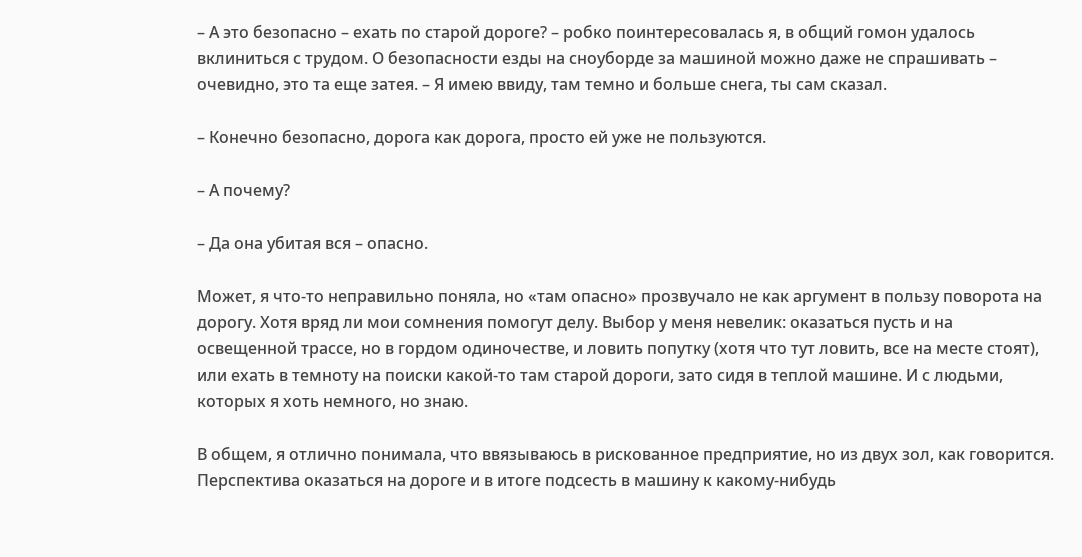– А это безопасно – ехать по старой дороге? – робко поинтересовалась я, в общий гомон удалось вклиниться с трудом. О безопасности езды на сноуборде за машиной можно даже не спрашивать – очевидно, это та еще затея. – Я имею ввиду, там темно и больше снега, ты сам сказал.

– Конечно безопасно, дорога как дорога, просто ей уже не пользуются.

– А почему?

– Да она убитая вся – опасно.

Может, я что-то неправильно поняла, но «там опасно» прозвучало не как аргумент в пользу поворота на дорогу. Хотя вряд ли мои сомнения помогут делу. Выбор у меня невелик: оказаться пусть и на освещенной трассе, но в гордом одиночестве, и ловить попутку (хотя что тут ловить, все на месте стоят), или ехать в темноту на поиски какой-то там старой дороги, зато сидя в теплой машине. И с людьми, которых я хоть немного, но знаю.

В общем, я отлично понимала, что ввязываюсь в рискованное предприятие, но из двух зол, как говорится. Перспектива оказаться на дороге и в итоге подсесть в машину к какому-нибудь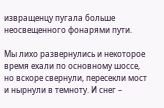извращенцу пугала больше неосвещенного фонарями пути.

Мы лихо развернулись и некоторое время ехали по основному шоссе, но вскоре свернули, пересекли мост и нырнули в темноту. И снег –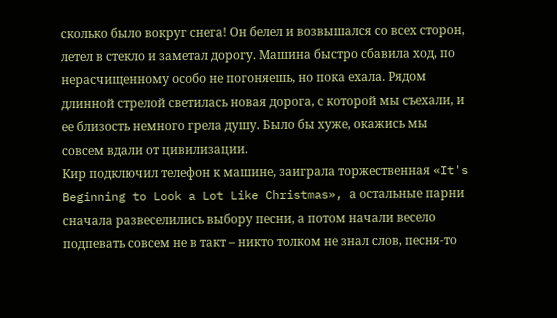сколько было вокруг снега! Он белел и возвышался со всех сторон, летел в стекло и заметал дорогу. Машина быстро сбавила ход, по нерасчищенному особо не погоняешь, но пока ехала. Рядом длинной стрелой светилась новая дорога, с которой мы съехали, и ее близость немного грела душу. Было бы хуже, окажись мы совсем вдали от цивилизации.
Кир подключил телефон к машине, заиграла торжественная «It's Beginning to Look a Lot Like Christmas», а остальные парни сначала развеселились выбору песни, а потом начали весело подпевать совсем не в такт – никто толком не знал слов, песня-то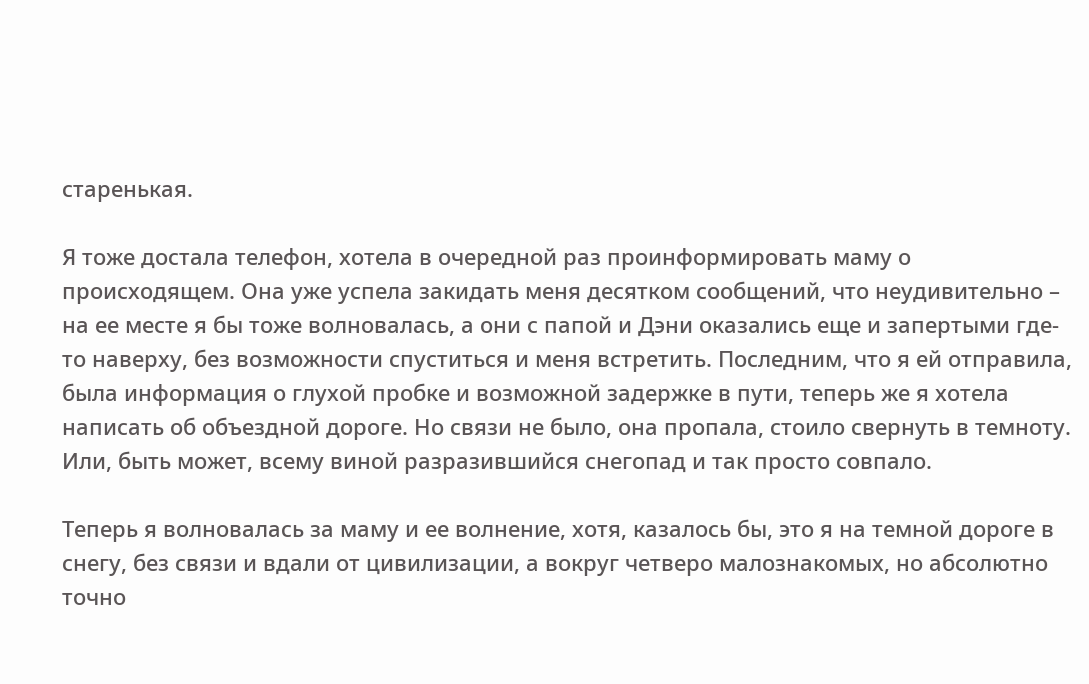старенькая.

Я тоже достала телефон, хотела в очередной раз проинформировать маму о происходящем. Она уже успела закидать меня десятком сообщений, что неудивительно – на ее месте я бы тоже волновалась, а они с папой и Дэни оказались еще и запертыми где-то наверху, без возможности спуститься и меня встретить. Последним, что я ей отправила, была информация о глухой пробке и возможной задержке в пути, теперь же я хотела написать об объездной дороге. Но связи не было, она пропала, стоило свернуть в темноту. Или, быть может, всему виной разразившийся снегопад и так просто совпало.

Теперь я волновалась за маму и ее волнение, хотя, казалось бы, это я на темной дороге в снегу, без связи и вдали от цивилизации, а вокруг четверо малознакомых, но абсолютно точно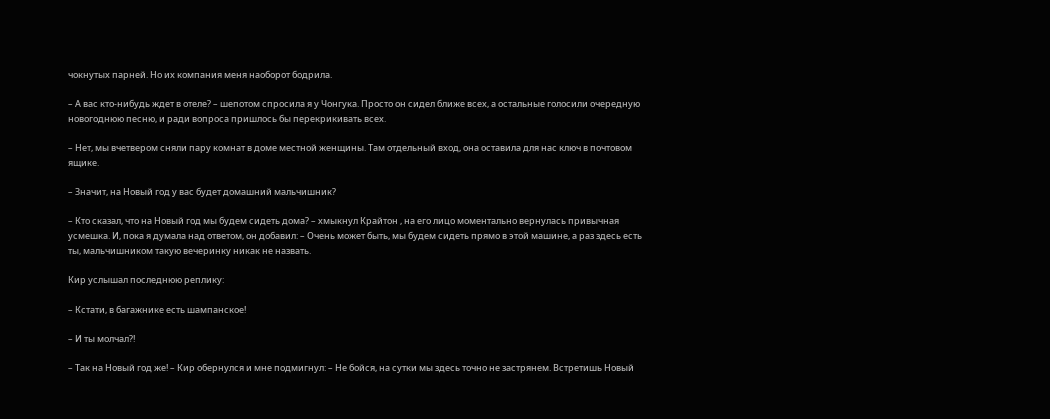чокнутых парней. Но их компания меня наоборот бодрила.

– А вас кто-нибудь ждет в отеле? – шепотом спросила я у Чонгука. Просто он сидел ближе всех, а остальные голосили очередную новогоднюю песню, и ради вопроса пришлось бы перекрикивать всех.

– Нет, мы вчетвером сняли пару комнат в доме местной женщины. Там отдельный вход, она оставила для нас ключ в почтовом ящике.

– Значит, на Новый год у вас будет домашний мальчишник?

– Кто сказал, что на Новый год мы будем сидеть дома? – хмыкнул Крайтон , на его лицо моментально вернулась привычная усмешка. И, пока я думала над ответом, он добавил: – Очень может быть, мы будем сидеть прямо в этой машине, а раз здесь есть ты, мальчишником такую вечеринку никак не назвать.

Кир услышал последнюю реплику:

– Кстати, в багажнике есть шампанское!

– И ты молчал?!

– Так на Новый год же! – Кир обернулся и мне подмигнул: – Не бойся, на сутки мы здесь точно не застрянем. Встретишь Новый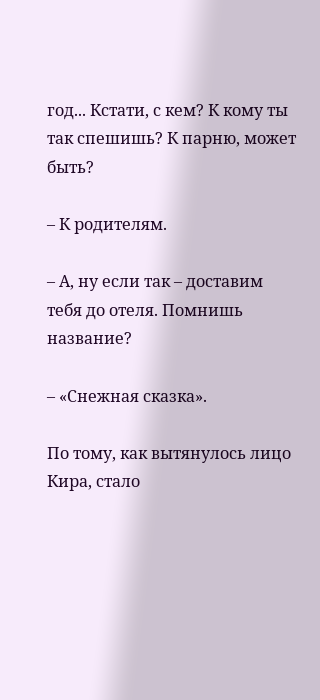год... Кстати, с кем? К кому ты так спешишь? К парню, может быть?

– К родителям.

– А, ну если так – доставим тебя до отеля. Помнишь название?

– «Снежная сказка».

По тому, как вытянулось лицо Кира, стало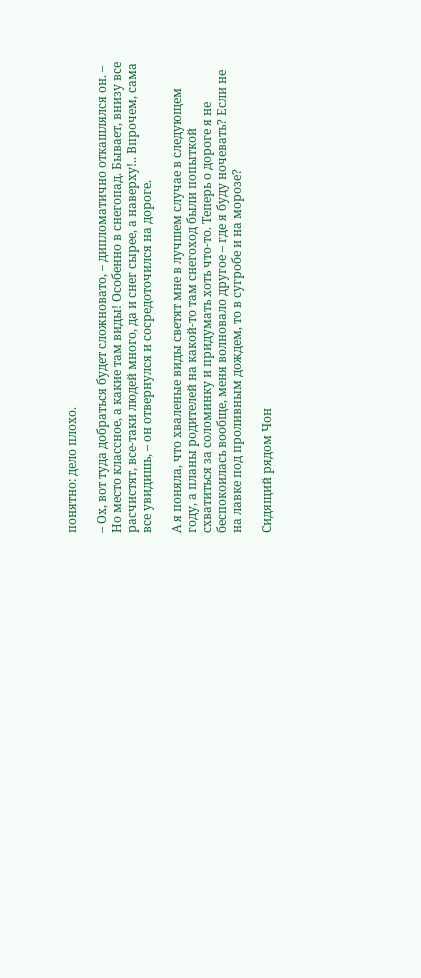понятно: дело плохо.

– Ох, вот туда добраться будет сложновато, – дипломатично откашлялся он. – Но место классное, а какие там виды! Особенно в снегопад. Бывает, внизу все расчистят, все-таки людей много, да и снег сырее, а наверху!.. Впрочем, сама все увидишь, – он отвернулся и сосредоточился на дороге.

А я поняла, что хваленые виды светят мне в лучшем случае в следующем году, а планы родителей на какой-то там снегоход были попыткой схватиться за соломинку и придумать хоть что-то. Теперь о дороге я не беспокоилась вообще, меня волновало другое – где я буду ночевать? Если не на лавке под проливным дождем, то в сугробе и на морозе?

Сидящий рядом Чон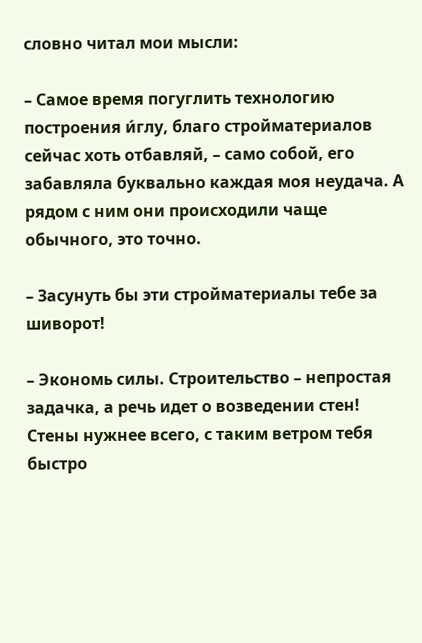словно читал мои мысли:

– Самое время погуглить технологию построения и́глу, благо стройматериалов сейчас хоть отбавляй, – само собой, его забавляла буквально каждая моя неудача. А рядом с ним они происходили чаще обычного, это точно.

– Засунуть бы эти стройматериалы тебе за шиворот!

– Экономь силы. Строительство – непростая задачка, а речь идет о возведении стен! Стены нужнее всего, с таким ветром тебя быстро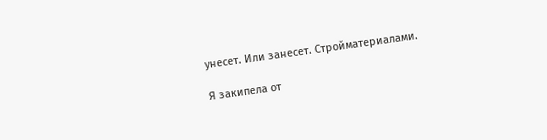унесет. Или занесет. Стройматериалами.

Я закипела от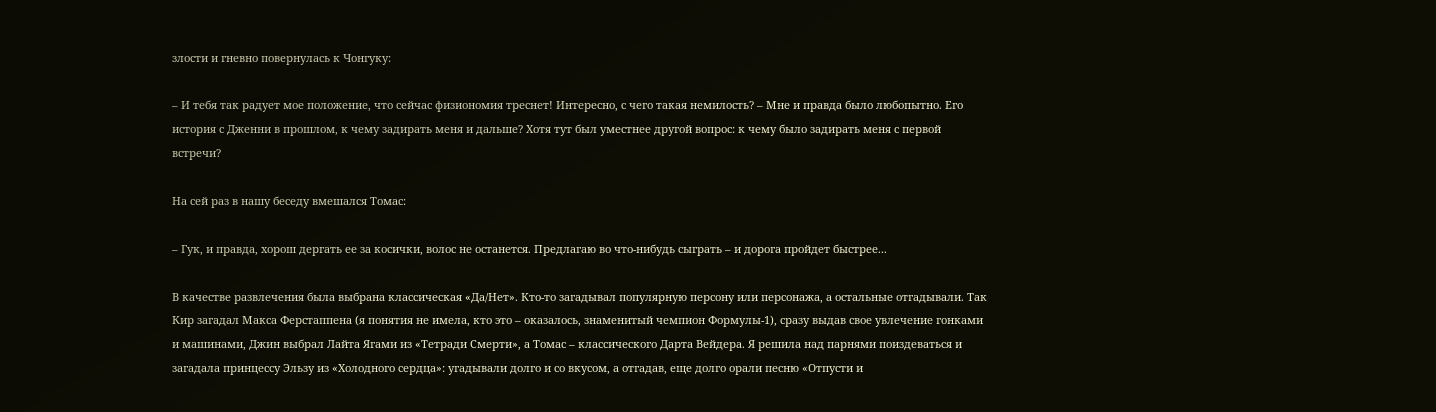злости и гневно повернулась к Чонгуку:

– И тебя так радует мое положение, что сейчас физиономия треснет! Интересно, с чего такая немилость? – Мне и правда было любопытно. Его история с Дженни в прошлом, к чему задирать меня и дальше? Хотя тут был уместнее другой вопрос: к чему было задирать меня с первой встречи?

На сей раз в нашу беседу вмешался Томас:

– Гук, и правда, хорош дергать ее за косички, волос не останется. Предлагаю во что-нибудь сыграть – и дорога пройдет быстрее...

В качестве развлечения была выбрана классическая «Да/Нет». Кто-то загадывал популярную персону или персонажа, а остальные отгадывали. Так Кир загадал Макса Ферстаппена (я понятия не имела, кто это – оказалось, знаменитый чемпион Формулы-1), сразу выдав свое увлечение гонками и машинами, Джин выбрал Лайта Ягами из «Тетради Смерти», а Томас – классического Дарта Вейдера. Я решила над парнями поиздеваться и загадала принцессу Эльзу из «Холодного сердца»: угадывали долго и со вкусом, а отгадав, еще долго орали песню «Отпусти и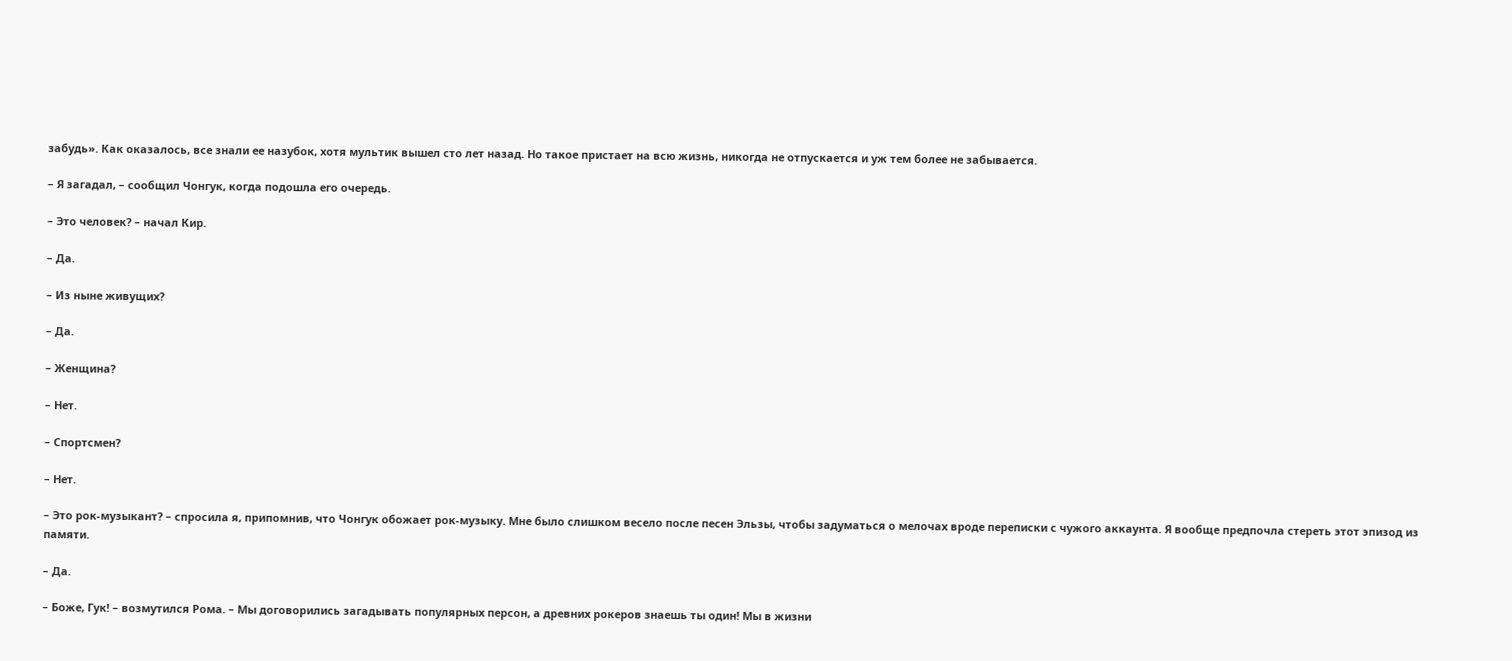забудь». Как оказалось, все знали ее назубок, хотя мультик вышел сто лет назад. Но такое пристает на всю жизнь, никогда не отпускается и уж тем более не забывается.

– Я загадал, – сообщил Чонгук, когда подошла его очередь.

– Это человек? – начал Кир.

– Да.

– Из ныне живущих?

– Да.

– Женщина?

– Нет.

– Спортсмен?

– Нет.

– Это рок-музыкант? – спросила я, припомнив, что Чонгук обожает рок-музыку. Мне было слишком весело после песен Эльзы, чтобы задуматься о мелочах вроде переписки с чужого аккаунта. Я вообще предпочла стереть этот эпизод из памяти.

– Да.

– Боже, Гук! – возмутился Рома. – Мы договорились загадывать популярных персон, а древних рокеров знаешь ты один! Мы в жизни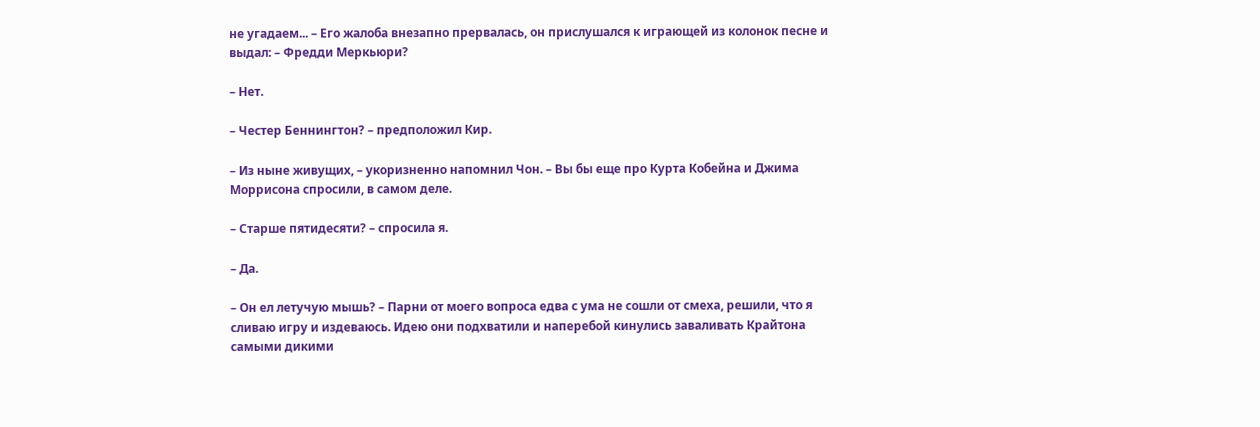не угадаем... – Его жалоба внезапно прервалась, он прислушался к играющей из колонок песне и выдал: – Фредди Меркьюри?

– Нет.

– Честер Беннингтон? – предположил Кир.

– Из ныне живущих, – укоризненно напомнил Чон. – Вы бы еще про Курта Кобейна и Джима Моррисона спросили, в самом деле.

– Старше пятидесяти? – спросила я.

– Да.

– Он ел летучую мышь? – Парни от моего вопроса едва с ума не сошли от смеха, решили, что я сливаю игру и издеваюсь. Идею они подхватили и наперебой кинулись заваливать Крайтона самыми дикими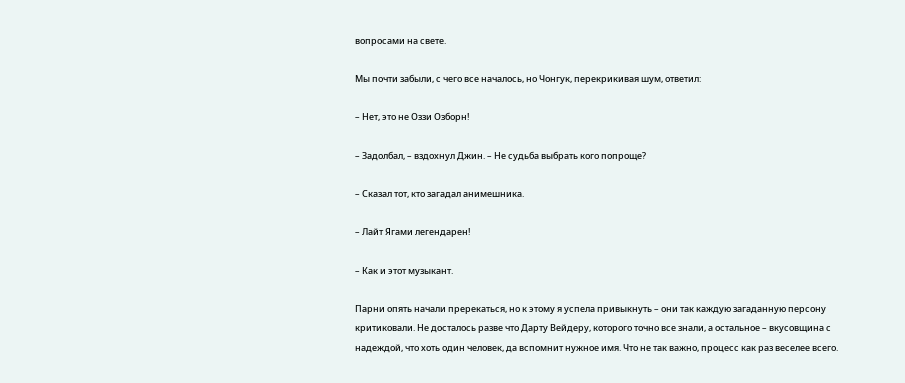вопросами на свете.

Мы почти забыли, с чего все началось, но Чонгук, перекрикивая шум, ответил:

– Нет, это не Оззи Озборн!

– Задолбал, – вздохнул Джин. – Не судьба выбрать кого попроще?

– Сказал тот, кто загадал анимешника.

– Лайт Ягами легендарен!

– Как и этот музыкант.

Парни опять начали пререкаться, но к этому я успела привыкнуть – они так каждую загаданную персону критиковали. Не досталось разве что Дарту Вейдеру, которого точно все знали, а остальное – вкусовщина с надеждой, что хоть один человек, да вспомнит нужное имя. Что не так важно, процесс как раз веселее всего.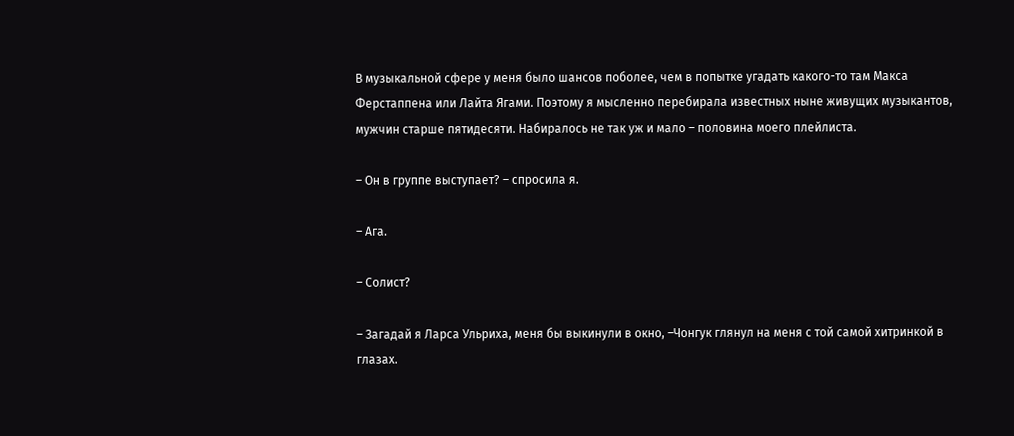В музыкальной сфере у меня было шансов поболее, чем в попытке угадать какого-то там Макса Ферстаппена или Лайта Ягами. Поэтому я мысленно перебирала известных ныне живущих музыкантов, мужчин старше пятидесяти. Набиралось не так уж и мало – половина моего плейлиста.

– Он в группе выступает? – спросила я.

– Ага.

– Солист?

– Загадай я Ларса Ульриха, меня бы выкинули в окно, –Чонгук глянул на меня с той самой хитринкой в глазах.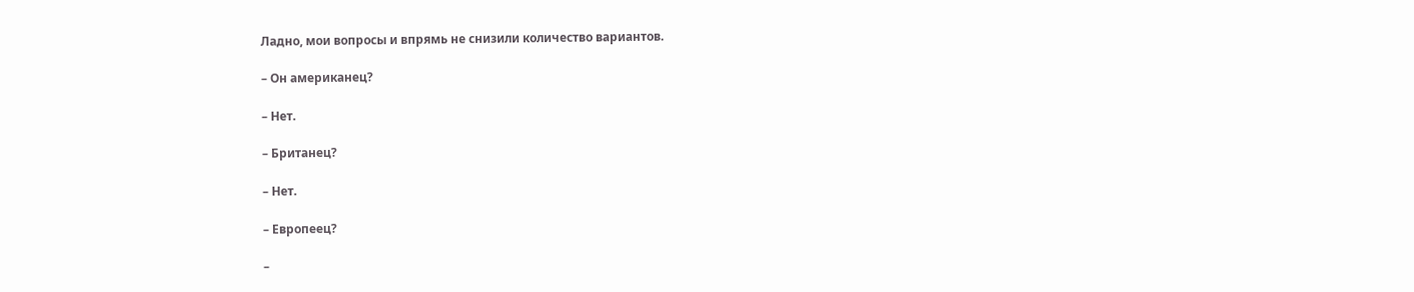Ладно, мои вопросы и впрямь не снизили количество вариантов.

– Он американец?

– Нет.

– Британец?

– Нет.

– Европеец?

–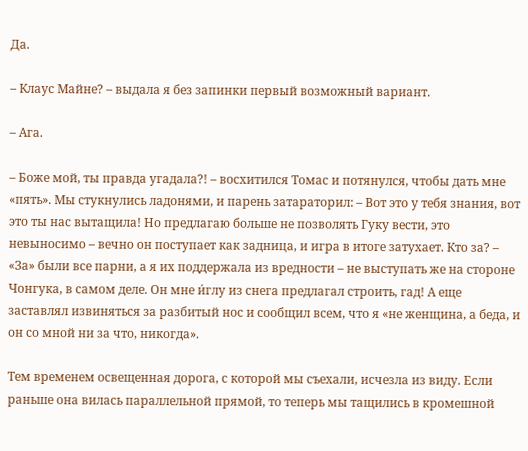Да.

– Клаус Майне? – выдала я без запинки первый возможный вариант.

– Ага.

– Боже мой, ты правда угадала?! – восхитился Томас и потянулся, чтобы дать мне «пять». Мы стукнулись ладонями, и парень затараторил: – Вот это у тебя знания, вот это ты нас вытащила! Но предлагаю больше не позволять Гуку вести, это невыносимо – вечно он поступает как задница, и игра в итоге затухает. Кто за? – «За» были все парни, а я их поддержала из вредности – не выступать же на стороне Чонгука, в самом деле. Он мне и́глу из снега предлагал строить, гад! А еще заставлял извиняться за разбитый нос и сообщил всем, что я «не женщина, а беда, и он со мной ни за что, никогда».

Тем временем освещенная дорога, с которой мы съехали, исчезла из виду. Если раньше она вилась параллельной прямой, то теперь мы тащились в кромешной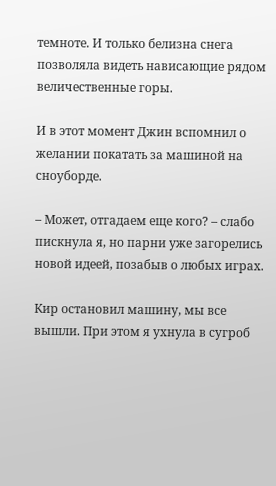темноте. И только белизна снега позволяла видеть нависающие рядом величественные горы.

И в этот момент Джин вспомнил о желании покатать за машиной на сноуборде.

– Может, отгадаем еще кого? – слабо пискнула я, но парни уже загорелись новой идеей, позабыв о любых играх.

Кир остановил машину, мы все вышли. При этом я ухнула в сугроб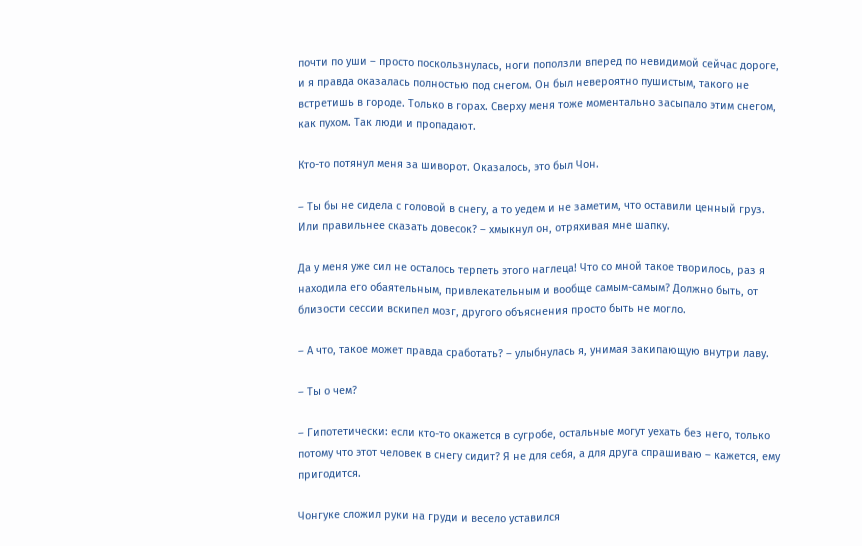почти по уши – просто поскользнулась, ноги поползли вперед по невидимой сейчас дороге, и я правда оказалась полностью под снегом. Он был невероятно пушистым, такого не встретишь в городе. Только в горах. Сверху меня тоже моментально засыпало этим снегом, как пухом. Так люди и пропадают.

Кто-то потянул меня за шиворот. Оказалось, это был Чон.

– Ты бы не сидела с головой в снегу, а то уедем и не заметим, что оставили ценный груз. Или правильнее сказать довесок? – хмыкнул он, отряхивая мне шапку.

Да у меня уже сил не осталось терпеть этого наглеца! Что со мной такое творилось, раз я находила его обаятельным, привлекательным и вообще самым-самым? Должно быть, от близости сессии вскипел мозг, другого объяснения просто быть не могло.

– А что, такое может правда сработать? – улыбнулась я, унимая закипающую внутри лаву.

– Ты о чем?

– Гипотетически: если кто-то окажется в сугробе, остальные могут уехать без него, только потому что этот человек в снегу сидит? Я не для себя, а для друга спрашиваю – кажется, ему пригодится.

Чонгуке сложил руки на груди и весело уставился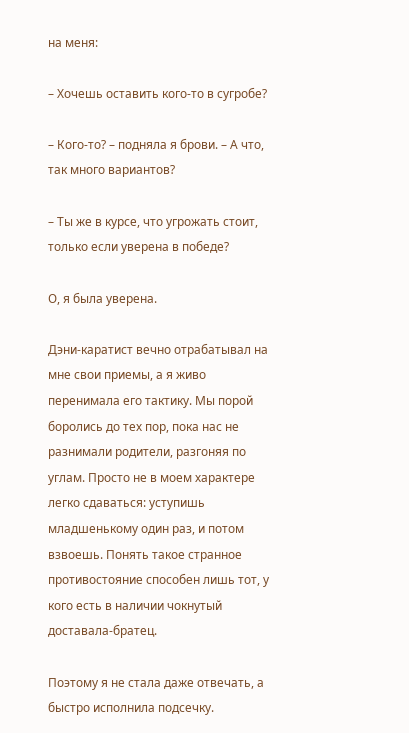на меня:

– Хочешь оставить кого-то в сугробе?

– Кого-то? – подняла я брови. – А что, так много вариантов?

– Ты же в курсе, что угрожать стоит, только если уверена в победе?

О, я была уверена.

Дэни-каратист вечно отрабатывал на мне свои приемы, а я живо перенимала его тактику. Мы порой боролись до тех пор, пока нас не разнимали родители, разгоняя по углам. Просто не в моем характере легко сдаваться: уступишь младшенькому один раз, и потом взвоешь. Понять такое странное противостояние способен лишь тот, у кого есть в наличии чокнутый доставала-братец.

Поэтому я не стала даже отвечать, а быстро исполнила подсечку.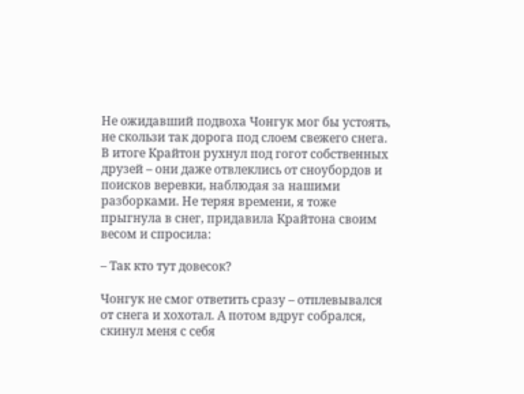Не ожидавший подвоха Чонгук мог бы устоять, не скользи так дорога под слоем свежего снега. В итоге Крайтон рухнул под гогот собственных друзей – они даже отвлеклись от сноубордов и поисков веревки, наблюдая за нашими разборками. Не теряя времени, я тоже прыгнула в снег, придавила Крайтона своим весом и спросила:

– Так кто тут довесок?

Чонгук не смог ответить сразу – отплевывался от снега и хохотал. А потом вдруг собрался, скинул меня с себя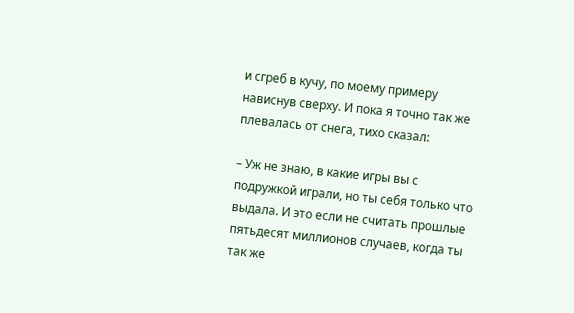и сгреб в кучу, по моему примеру нависнув сверху. И пока я точно так же плевалась от снега, тихо сказал:

– Уж не знаю, в какие игры вы с подружкой играли, но ты себя только что выдала. И это если не считать прошлые пятьдесят миллионов случаев, когда ты так же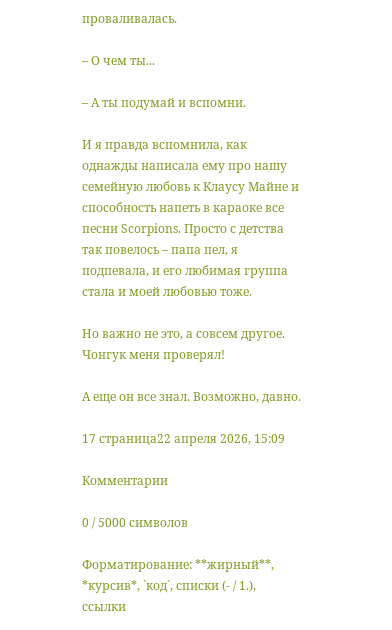проваливалась.

– О чем ты...

– А ты подумай и вспомни.

И я правда вспомнила, как однажды написала ему про нашу семейную любовь к Клаусу Майне и способность напеть в караоке все песни Scorpions. Просто с детства так повелось – папа пел, я подпевала, и его любимая группа стала и моей любовью тоже.

Но важно не это, а совсем другое. Чонгук меня проверял!

А еще он все знал. Возможно, давно.

17 страница22 апреля 2026, 15:09

Комментарии

0 / 5000 символов

Форматирование: **жирный**, *курсив*, `код`, списки (- / 1.), ссылки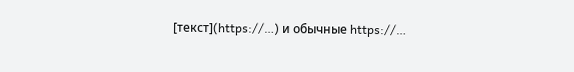[текст](https://…) и обычные https://…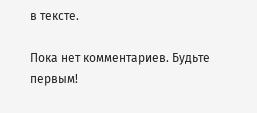в тексте.

Пока нет комментариев. Будьте первым!